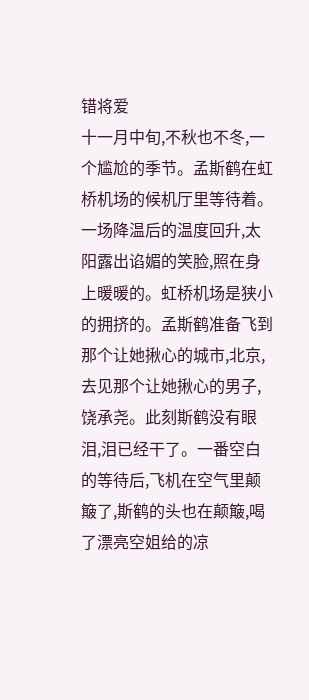错将爱
十一月中旬,不秋也不冬,一个尴尬的季节。孟斯鹤在虹桥机场的候机厅里等待着。一场降温后的温度回升,太阳露出谄媚的笑脸,照在身上暖暖的。虹桥机场是狭小的拥挤的。孟斯鹤准备飞到那个让她揪心的城市,北京,去见那个让她揪心的男子,饶承尧。此刻斯鹤没有眼泪,泪已经干了。一番空白的等待后,飞机在空气里颠簸了,斯鹤的头也在颠簸,喝了漂亮空姐给的凉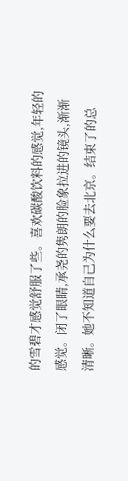的雪碧才感觉舒服了些。喜欢碳酸饮料的感觉,年轻的感觉。闭了眼睛,承尧的隽朗的脸象拉进的镜头,渐渐清晰。她不知道自己为什么要去北京。结束了的总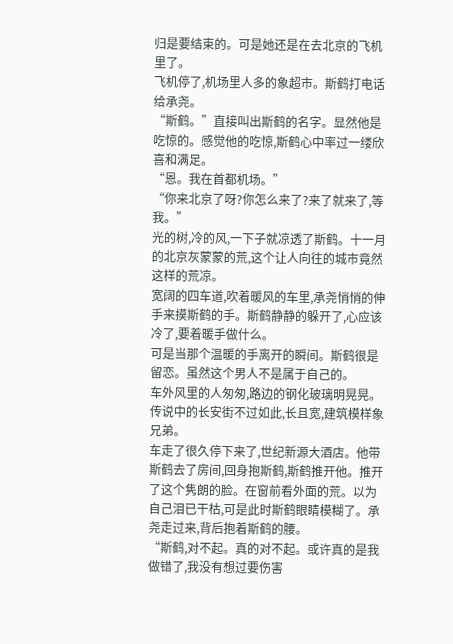归是要结束的。可是她还是在去北京的飞机里了。
飞机停了,机场里人多的象超市。斯鹤打电话给承尧。
“斯鹤。”直接叫出斯鹤的名字。显然他是吃惊的。感觉他的吃惊,斯鹤心中率过一缕欣喜和满足。
“恩。我在首都机场。”
“你来北京了呀?你怎么来了?来了就来了,等我。”
光的树,冷的风,一下子就凉透了斯鹤。十一月的北京灰蒙蒙的荒,这个让人向往的城市竟然这样的荒凉。
宽阔的四车道,吹着暖风的车里,承尧悄悄的伸手来摸斯鹤的手。斯鹤静静的躲开了,心应该冷了,要着暖手做什么。
可是当那个温暖的手离开的瞬间。斯鹤很是留恋。虽然这个男人不是属于自己的。
车外风里的人匆匆,路边的钢化玻璃明晃晃。传说中的长安街不过如此,长且宽,建筑模样象兄弟。
车走了很久停下来了,世纪新源大酒店。他带斯鹤去了房间,回身抱斯鹤,斯鹤推开他。推开了这个隽朗的脸。在窗前看外面的荒。以为自己泪已干枯,可是此时斯鹤眼睛模糊了。承尧走过来,背后抱着斯鹤的腰。
“斯鹤,对不起。真的对不起。或许真的是我做错了,我没有想过要伤害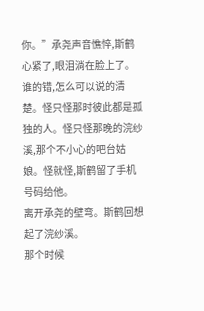你。”承尧声音憔悴,斯鹤心紧了,眼泪淌在脸上了。
谁的错,怎么可以说的清楚。怪只怪那时彼此都是孤独的人。怪只怪那晚的浣纱溪,那个不小心的吧台姑娘。怪就怪,斯鹤留了手机号码给他。
离开承尧的壁弯。斯鹤回想起了浣纱溪。
那个时候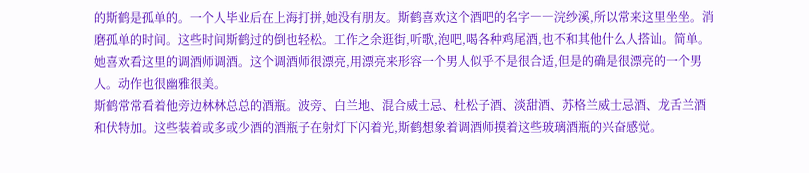的斯鹤是孤单的。一个人毕业后在上海打拼,她没有朋友。斯鹤喜欢这个酒吧的名字――浣纱溪,所以常来这里坐坐。消磨孤单的时间。这些时间斯鹤过的倒也轻松。工作之余逛街,听歌,泡吧,喝各种鸡尾酒,也不和其他什么人搭讪。简单。她喜欢看这里的调酒师调酒。这个调酒师很漂亮,用漂亮来形容一个男人似乎不是很合适,但是的确是很漂亮的一个男人。动作也很幽雅很美。
斯鹤常常看着他旁边林林总总的酒瓶。波旁、白兰地、混合威士忌、杜松子酒、淡甜酒、苏格兰威士忌酒、龙舌兰酒和伏特加。这些装着或多或少酒的酒瓶子在射灯下闪着光,斯鹤想象着调酒师摸着这些玻璃酒瓶的兴奋感觉。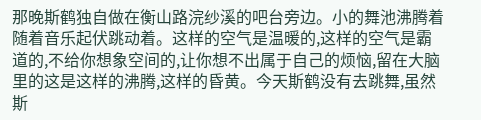那晚斯鹤独自做在衡山路浣纱溪的吧台旁边。小的舞池沸腾着随着音乐起伏跳动着。这样的空气是温暖的,这样的空气是霸道的,不给你想象空间的,让你想不出属于自己的烦恼,留在大脑里的这是这样的沸腾,这样的昏黄。今天斯鹤没有去跳舞,虽然斯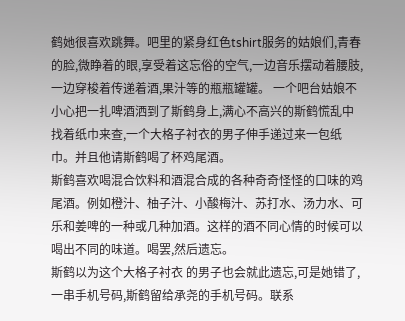鹤她很喜欢跳舞。吧里的紧身红色tshirt服务的姑娘们,青春的脸,微睁着的眼,享受着这忘俗的空气,一边音乐摆动着腰肢,一边穿梭着传递着酒,果汁等的瓶瓶罐罐。 一个吧台姑娘不小心把一扎啤酒洒到了斯鹤身上,满心不高兴的斯鹤慌乱中找着纸巾来查,一个大格子衬衣的男子伸手递过来一包纸巾。并且他请斯鹤喝了杯鸡尾酒。
斯鹤喜欢喝混合饮料和酒混合成的各种奇奇怪怪的口味的鸡尾酒。例如橙汁、柚子汁、小酸梅汁、苏打水、汤力水、可乐和姜啤的一种或几种加酒。这样的酒不同心情的时候可以喝出不同的味道。喝罢,然后遗忘。
斯鹤以为这个大格子衬衣 的男子也会就此遗忘,可是她错了,一串手机号码,斯鹤留给承尧的手机号码。联系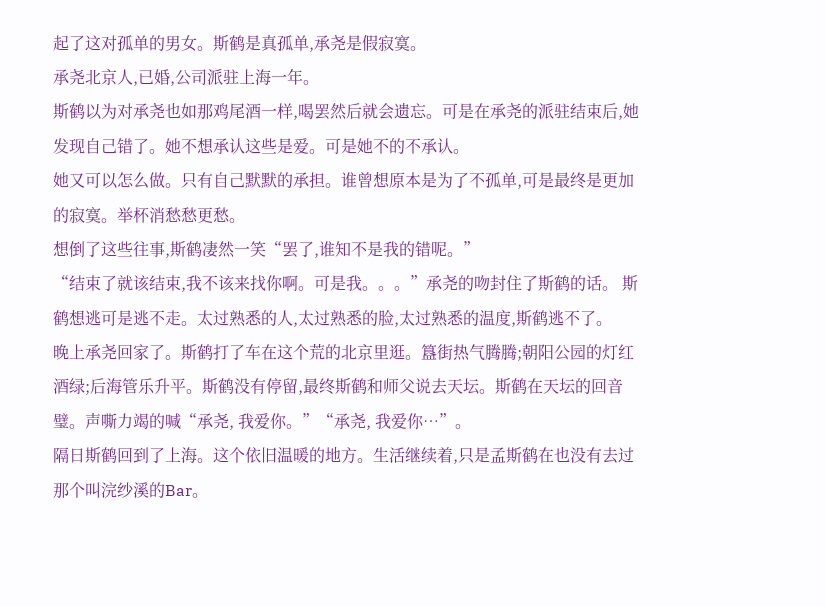起了这对孤单的男女。斯鹤是真孤单,承尧是假寂寞。
承尧北京人,已婚,公司派驻上海一年。
斯鹤以为对承尧也如那鸡尾酒一样,喝罢然后就会遗忘。可是在承尧的派驻结束后,她发现自己错了。她不想承认这些是爱。可是她不的不承认。
她又可以怎么做。只有自己默默的承担。谁曾想原本是为了不孤单,可是最终是更加的寂寞。举杯消愁愁更愁。
想倒了这些往事,斯鹤凄然一笑“罢了,谁知不是我的错呢。”
“结束了就该结束,我不该来找你啊。可是我。。。”承尧的吻封住了斯鹤的话。 斯鹤想逃可是逃不走。太过熟悉的人,太过熟悉的脸,太过熟悉的温度,斯鹤逃不了。
晚上承尧回家了。斯鹤打了车在这个荒的北京里逛。簋街热气腾腾;朝阳公园的灯红酒绿;后海管乐升平。斯鹤没有停留,最终斯鹤和师父说去天坛。斯鹤在天坛的回音璧。声嘶力竭的喊“承尧, 我爱你。”“承尧, 我爱你…”。
隔日斯鹤回到了上海。这个依旧温暖的地方。生活继续着,只是孟斯鹤在也没有去过那个叫浣纱溪的Bar。